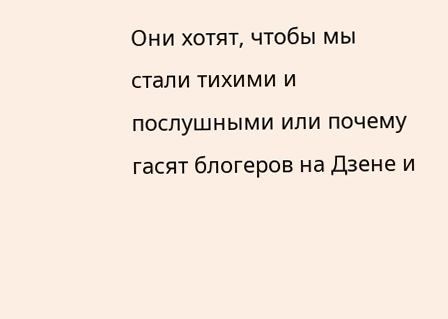Они хотят, чтобы мы стали тихими и послушными или почему гасят блогеров на Дзене и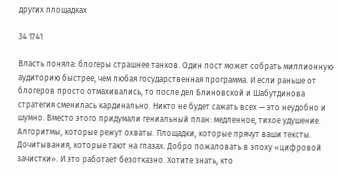других площадках

34 1741

Власть поняла: блогеры страшнее танков. Один пост может собрать миллионную аудиторию быстрее, чем любая государственная программа. И если раньше от блогеров просто отмахивались, то после дел Блиновской и Шабутдинова стратегия сменилась кардинально. Никто не будет сажать всех — это неудобно и шумно. Вместо этого придумали гениальный план: медленное, тихое удушение. Алгоритмы, которые режут охваты. Площадки, которые прячут ваши тексты. Дочитывания, которые тают на глазах. Добро пожаловать в эпоху «цифровой зачистки». И это работает безотказно. Хотите знать, кто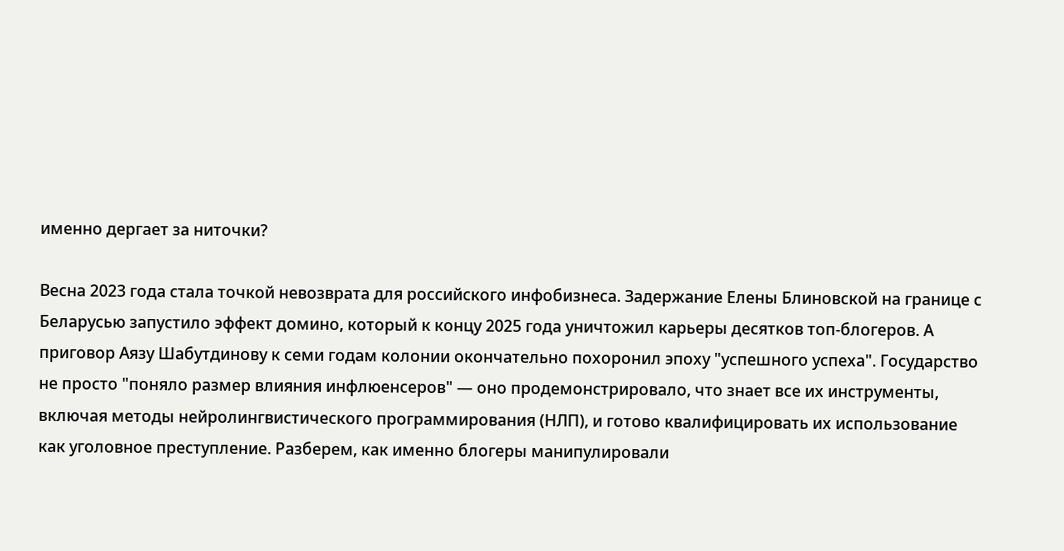именно дергает за ниточки?

Весна 2023 года стала точкой невозврата для российского инфобизнеса. Задержание Елены Блиновской на границе с Беларусью запустило эффект домино, который к концу 2025 года уничтожил карьеры десятков топ-блогеров. А приговор Аязу Шабутдинову к семи годам колонии окончательно похоронил эпоху "успешного успеха". Государство не просто "поняло размер влияния инфлюенсеров" — оно продемонстрировало, что знает все их инструменты, включая методы нейролингвистического программирования (НЛП), и готово квалифицировать их использование как уголовное преступление. Разберем, как именно блогеры манипулировали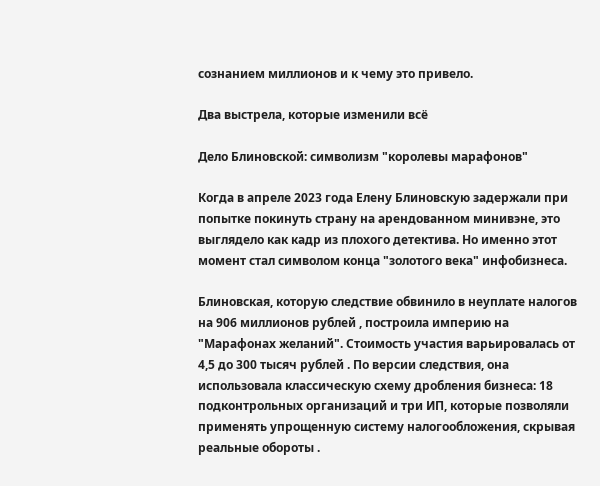сознанием миллионов и к чему это привело.

Два выстрела, которые изменили всё

Дело Блиновской: символизм "королевы марафонов"

Когда в апреле 2023 года Елену Блиновскую задержали при попытке покинуть страну на арендованном минивэне, это выглядело как кадр из плохого детектива. Но именно этот момент стал символом конца "золотого века" инфобизнеса.

Блиновская, которую следствие обвинило в неуплате налогов на 906 миллионов рублей , построила империю на "Марафонах желаний". Стоимость участия варьировалась от 4,5 до 300 тысяч рублей . По версии следствия, она использовала классическую схему дробления бизнеса: 18 подконтрольных организаций и три ИП, которые позволяли применять упрощенную систему налогообложения, скрывая реальные обороты .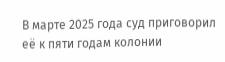В марте 2025 года суд приговорил её к пяти годам колонии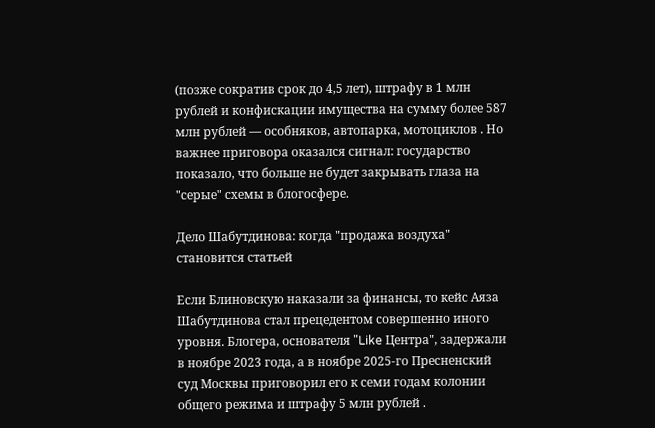(позже сократив срок до 4,5 лет), штрафу в 1 млн рублей и конфискации имущества на сумму более 587 млн рублей — особняков, автопарка, мотоциклов . Но важнее приговора оказался сигнал: государство показало, что больше не будет закрывать глаза на "серые" схемы в блогосфере.

Дело Шабутдинова: когда "продажа воздуха" становится статьей

Если Блиновскую наказали за финансы, то кейс Аяза Шабутдинова стал прецедентом совершенно иного уровня. Блогера, основателя "Like Центра", задержали в ноябре 2023 года, а в ноябре 2025-го Пресненский суд Москвы приговорил его к семи годам колонии общего режима и штрафу 5 млн рублей .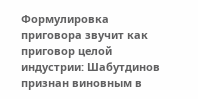Формулировка приговора звучит как приговор целой индустрии: Шабутдинов признан виновным в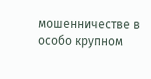мошенничестве в особо крупном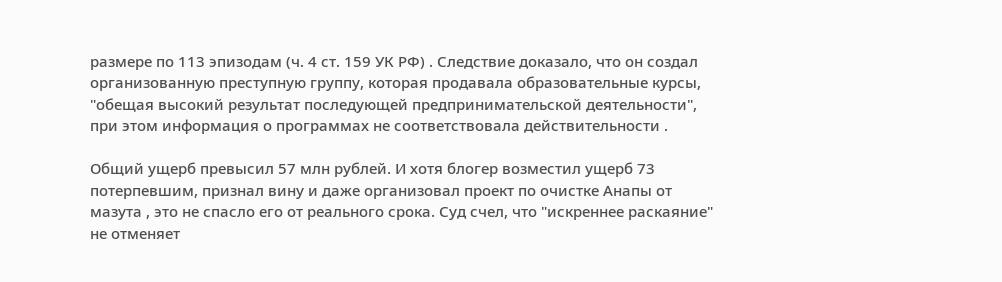размере по 113 эпизодам (ч. 4 ст. 159 УК РФ) . Следствие доказало, что он создал организованную преступную группу, которая продавала образовательные курсы, "обещая высокий результат последующей предпринимательской деятельности", при этом информация о программах не соответствовала действительности .

Общий ущерб превысил 57 млн рублей. И хотя блогер возместил ущерб 73 потерпевшим, признал вину и даже организовал проект по очистке Анапы от мазута , это не спасло его от реального срока. Суд счел, что "искреннее раскаяние" не отменяет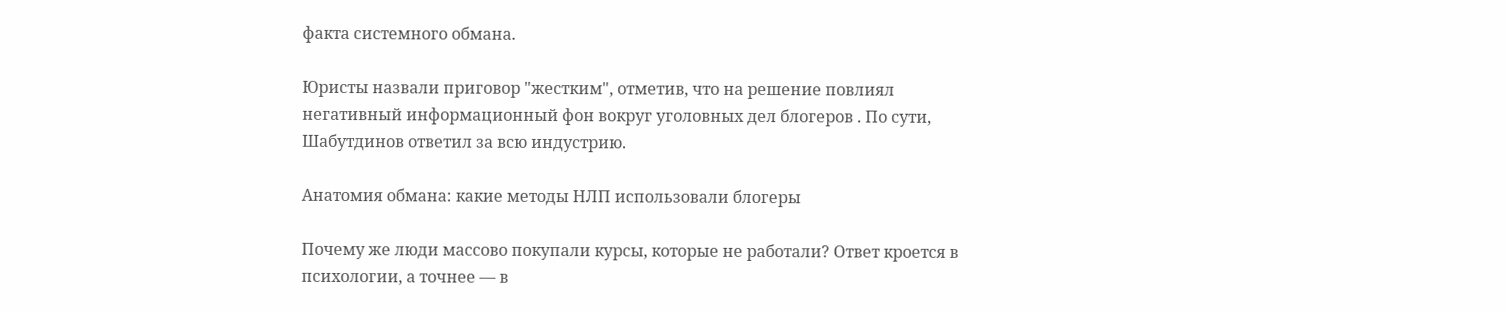факта системного обмана.

Юристы назвали приговор "жестким", отметив, что на решение повлиял негативный информационный фон вокруг уголовных дел блогеров . По сути, Шабутдинов ответил за всю индустрию.

Анатомия обмана: какие методы НЛП использовали блогеры

Почему же люди массово покупали курсы, которые не работали? Ответ кроется в психологии, а точнее — в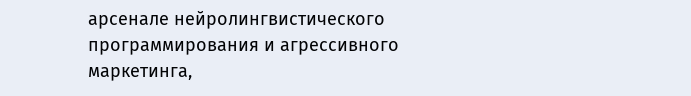арсенале нейролингвистического программирования и агрессивного маркетинга,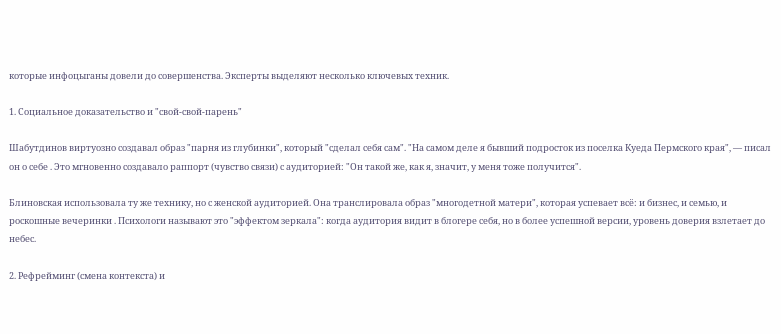которые инфоцыганы довели до совершенства. Эксперты выделяют несколько ключевых техник.

1. Социальное доказательство и "свой-свой-парень"

Шабутдинов виртуозно создавал образ "парня из глубинки", который "сделал себя сам". "На самом деле я бывший подросток из поселка Куеда Пермского края", — писал он о себе . Это мгновенно создавало раппорт (чувство связи) с аудиторией: "Он такой же, как я, значит, у меня тоже получится".

Блиновская использовала ту же технику, но с женской аудиторией. Она транслировала образ "многодетной матери", которая успевает всё: и бизнес, и семью, и роскошные вечеринки . Психологи называют это "эффектом зеркала": когда аудитория видит в блогере себя, но в более успешной версии, уровень доверия взлетает до небес.

2. Рефрейминг (смена контекста) и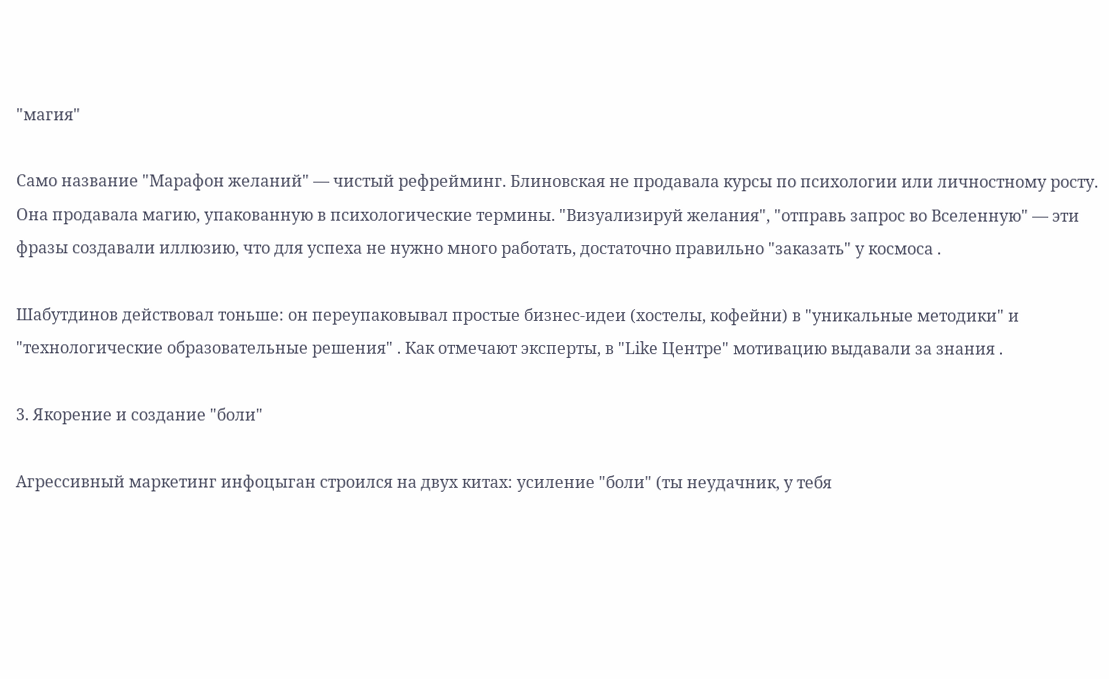"магия"

Само название "Марафон желаний" — чистый рефрейминг. Блиновская не продавала курсы по психологии или личностному росту. Она продавала магию, упакованную в психологические термины. "Визуализируй желания", "отправь запрос во Вселенную" — эти фразы создавали иллюзию, что для успеха не нужно много работать, достаточно правильно "заказать" у космоса .

Шабутдинов действовал тоньше: он переупаковывал простые бизнес-идеи (хостелы, кофейни) в "уникальные методики" и "технологические образовательные решения" . Как отмечают эксперты, в "Like Центре" мотивацию выдавали за знания .

3. Якорение и создание "боли"

Агрессивный маркетинг инфоцыган строился на двух китах: усиление "боли" (ты неудачник, у тебя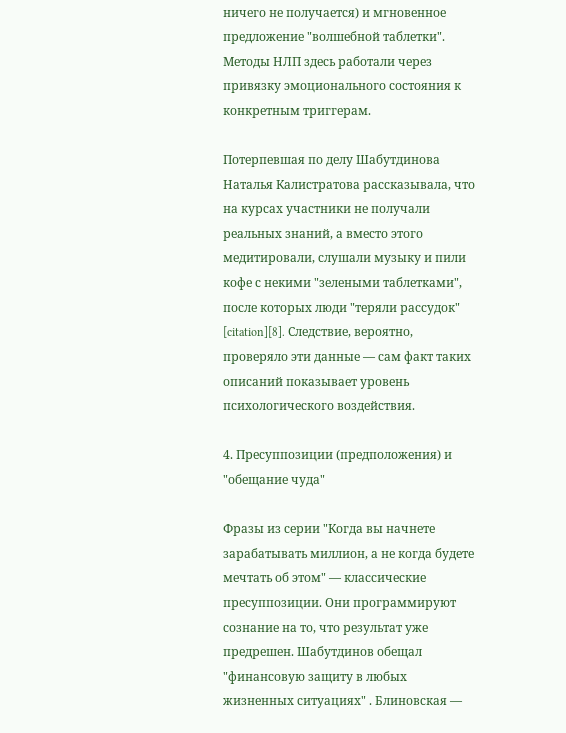ничего не получается) и мгновенное предложение "волшебной таблетки". Методы НЛП здесь работали через привязку эмоционального состояния к конкретным триггерам.

Потерпевшая по делу Шабутдинова Наталья Калистратова рассказывала, что на курсах участники не получали реальных знаний, а вместо этого медитировали, слушали музыку и пили кофе с некими "зелеными таблетками", после которых люди "теряли рассудок" [citation][8]. Следствие, вероятно, проверяло эти данные — сам факт таких описаний показывает уровень психологического воздействия.

4. Пресуппозиции (предположения) и "обещание чуда"

Фразы из серии "Когда вы начнете зарабатывать миллион, а не когда будете мечтать об этом" — классические пресуппозиции. Они программируют сознание на то, что результат уже предрешен. Шабутдинов обещал "финансовую защиту в любых жизненных ситуациях" . Блиновская —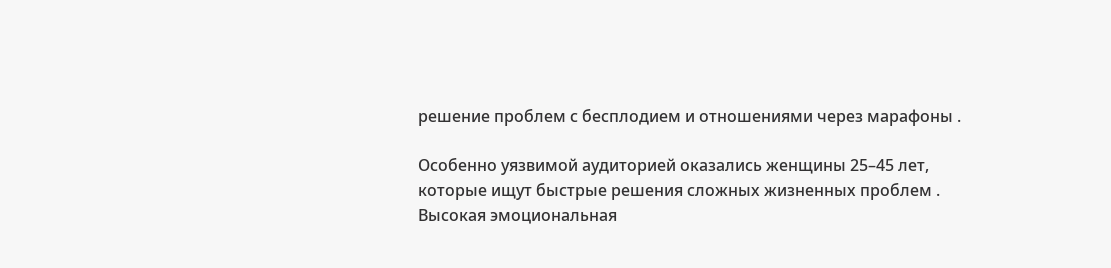решение проблем с бесплодием и отношениями через марафоны .

Особенно уязвимой аудиторией оказались женщины 25–45 лет, которые ищут быстрые решения сложных жизненных проблем . Высокая эмоциональная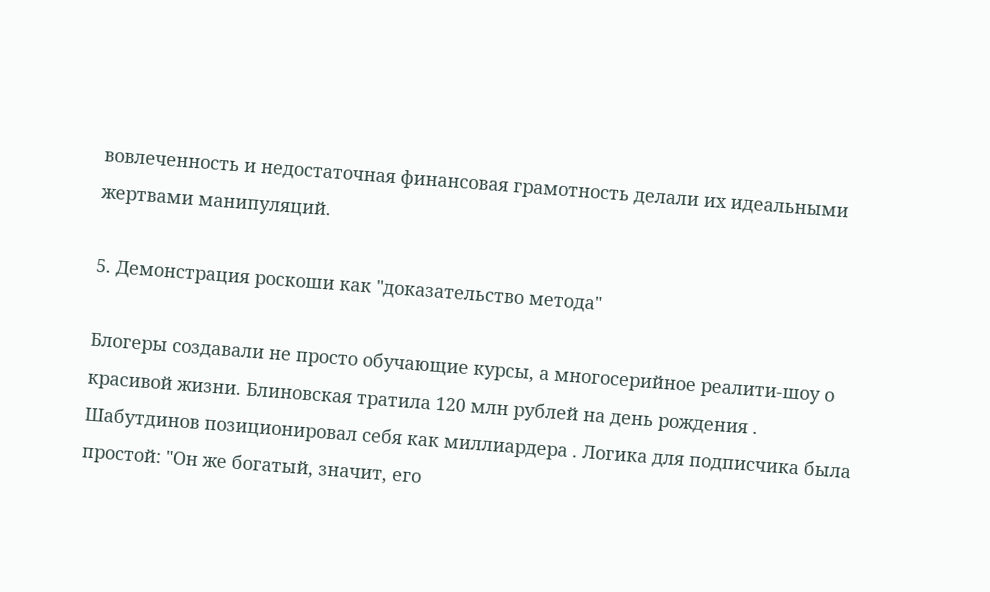вовлеченность и недостаточная финансовая грамотность делали их идеальными жертвами манипуляций.

5. Демонстрация роскоши как "доказательство метода"

Блогеры создавали не просто обучающие курсы, а многосерийное реалити-шоу о красивой жизни. Блиновская тратила 120 млн рублей на день рождения . Шабутдинов позиционировал себя как миллиардера . Логика для подписчика была простой: "Он же богатый, значит, его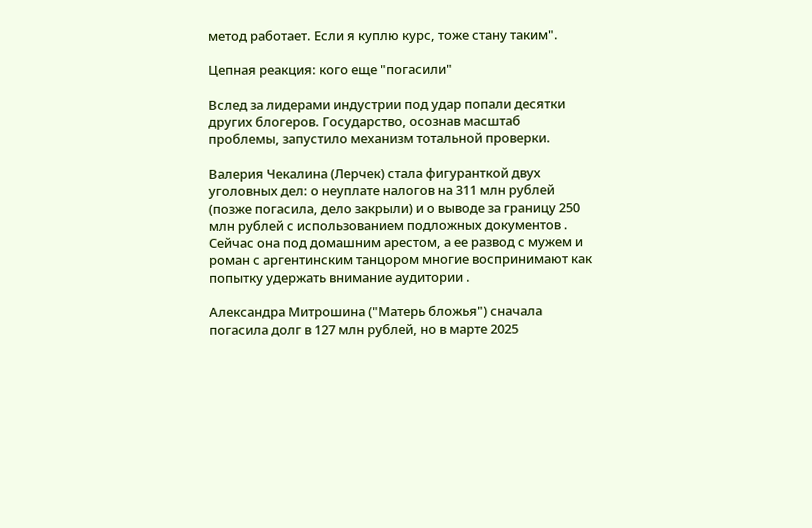метод работает. Если я куплю курс, тоже стану таким".

Цепная реакция: кого еще "погасили"

Вслед за лидерами индустрии под удар попали десятки других блогеров. Государство, осознав масштаб проблемы, запустило механизм тотальной проверки.

Валерия Чекалина (Лерчек) стала фигуранткой двух уголовных дел: о неуплате налогов на 311 млн рублей (позже погасила, дело закрыли) и о выводе за границу 250 млн рублей с использованием подложных документов . Сейчас она под домашним арестом, а ее развод с мужем и роман с аргентинским танцором многие воспринимают как попытку удержать внимание аудитории .

Александра Митрошина ("Матерь бложья") сначала погасила долг в 127 млн рублей, но в марте 2025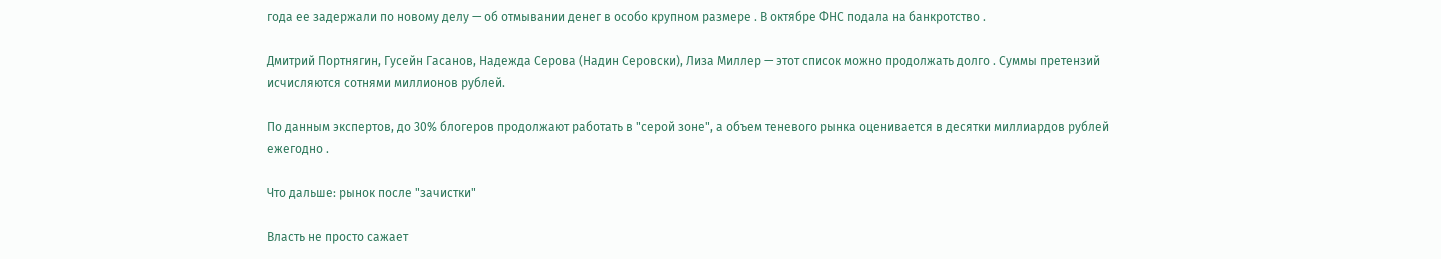года ее задержали по новому делу — об отмывании денег в особо крупном размере . В октябре ФНС подала на банкротство .

Дмитрий Портнягин, Гусейн Гасанов, Надежда Серова (Надин Серовски), Лиза Миллер — этот список можно продолжать долго . Суммы претензий исчисляются сотнями миллионов рублей.

По данным экспертов, до 30% блогеров продолжают работать в "серой зоне", а объем теневого рынка оценивается в десятки миллиардов рублей ежегодно .

Что дальше: рынок после "зачистки"

Власть не просто сажает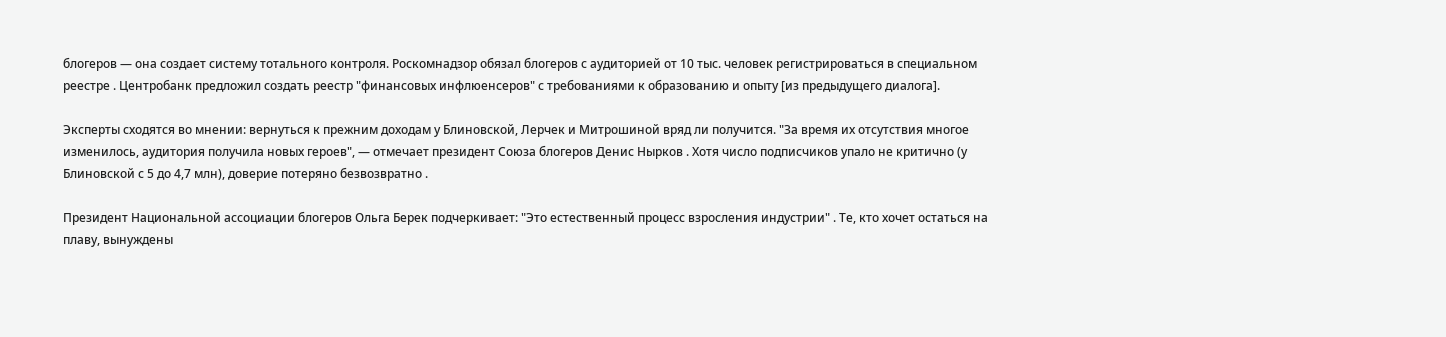блогеров — она создает систему тотального контроля. Роскомнадзор обязал блогеров с аудиторией от 10 тыс. человек регистрироваться в специальном реестре . Центробанк предложил создать реестр "финансовых инфлюенсеров" с требованиями к образованию и опыту [из предыдущего диалога].

Эксперты сходятся во мнении: вернуться к прежним доходам у Блиновской, Лерчек и Митрошиной вряд ли получится. "За время их отсутствия многое изменилось, аудитория получила новых героев", — отмечает президент Союза блогеров Денис Нырков . Хотя число подписчиков упало не критично (у Блиновской с 5 до 4,7 млн), доверие потеряно безвозвратно .

Президент Национальной ассоциации блогеров Ольга Берек подчеркивает: "Это естественный процесс взросления индустрии" . Те, кто хочет остаться на плаву, вынуждены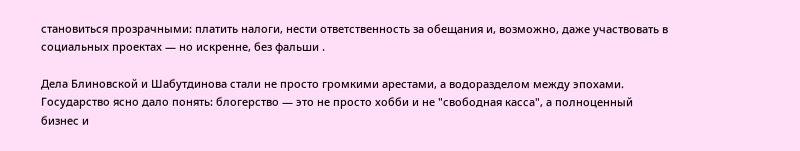становиться прозрачными: платить налоги, нести ответственность за обещания и, возможно, даже участвовать в социальных проектах — но искренне, без фальши .

Дела Блиновской и Шабутдинова стали не просто громкими арестами, а водоразделом между эпохами. Государство ясно дало понять: блогерство — это не просто хобби и не "свободная касса", а полноценный бизнес и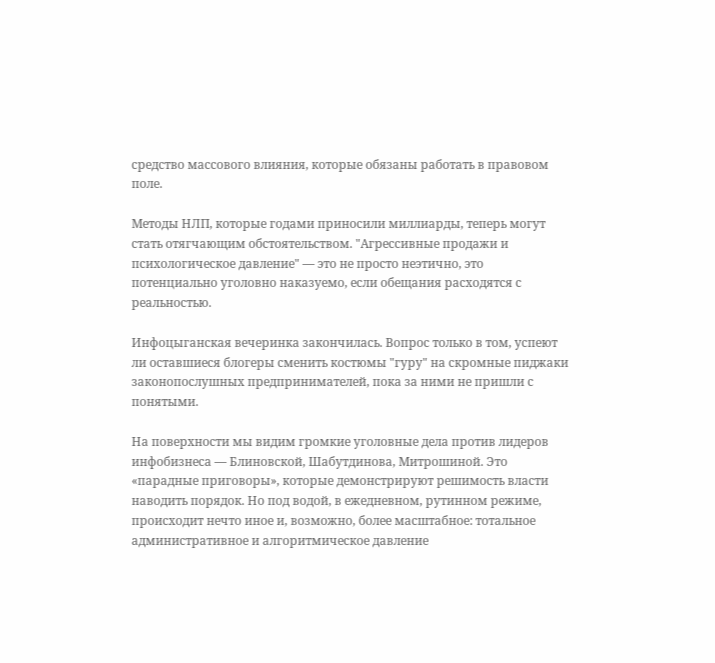средство массового влияния, которые обязаны работать в правовом поле.

Методы НЛП, которые годами приносили миллиарды, теперь могут стать отягчающим обстоятельством. "Агрессивные продажи и психологическое давление" — это не просто неэтично, это потенциально уголовно наказуемо, если обещания расходятся с реальностью.

Инфоцыганская вечеринка закончилась. Вопрос только в том, успеют ли оставшиеся блогеры сменить костюмы "гуру" на скромные пиджаки законопослушных предпринимателей, пока за ними не пришли с понятыми.

На поверхности мы видим громкие уголовные дела против лидеров инфобизнеса — Блиновской, Шабутдинова, Митрошиной. Это «парадные приговоры», которые демонстрируют решимость власти наводить порядок. Но под водой, в ежедневном, рутинном режиме, происходит нечто иное и, возможно, более масштабное: тотальное административное и алгоритмическое давление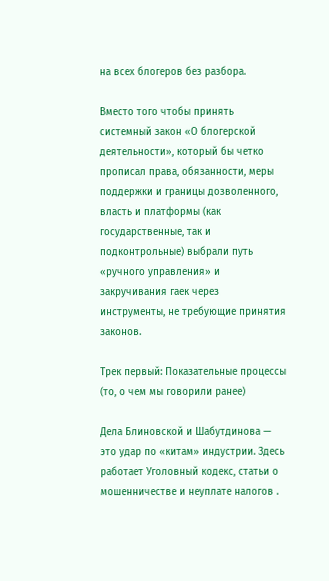на всех блогеров без разбора.

Вместо того чтобы принять системный закон «О блогерской деятельности», который бы четко прописал права, обязанности, меры поддержки и границы дозволенного, власть и платформы (как государственные, так и подконтрольные) выбрали путь «ручного управления» и закручивания гаек через инструменты, не требующие принятия законов.

Трек первый: Показательные процессы (то, о чем мы говорили ранее)

Дела Блиновской и Шабутдинова — это удар по «китам» индустрии. Здесь работает Уголовный кодекс, статьи о мошенничестве и неуплате налогов .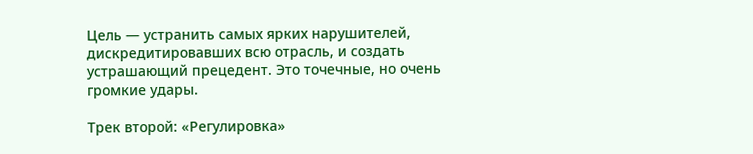Цель — устранить самых ярких нарушителей, дискредитировавших всю отрасль, и создать устрашающий прецедент. Это точечные, но очень громкие удары.

Трек второй: «Регулировка»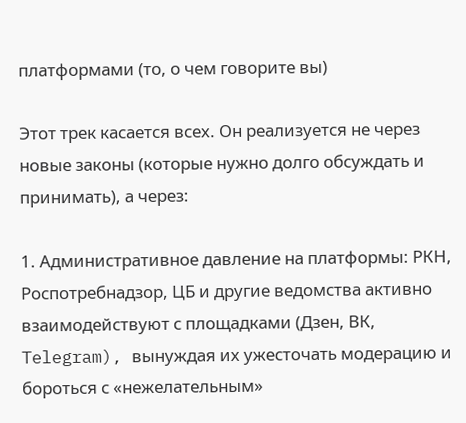платформами (то, о чем говорите вы)

Этот трек касается всех. Он реализуется не через новые законы (которые нужно долго обсуждать и принимать), а через:

1. Административное давление на платформы: РКН, Роспотребнадзор, ЦБ и другие ведомства активно взаимодействуют с площадками (Дзен, ВК, Telegram), вынуждая их ужесточать модерацию и бороться с «нежелательным»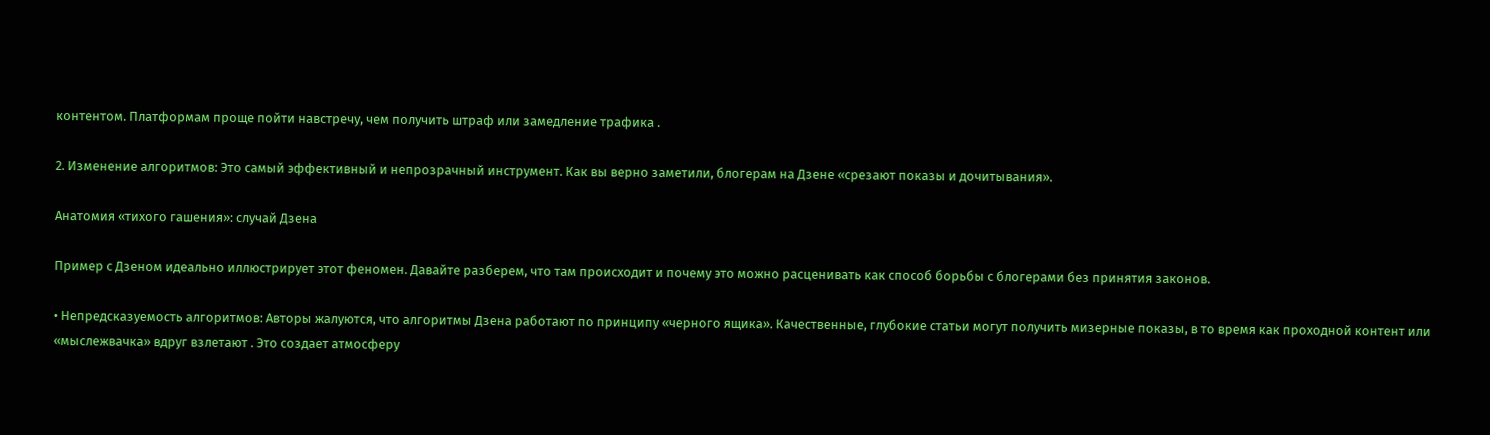контентом. Платформам проще пойти навстречу, чем получить штраф или замедление трафика .

2. Изменение алгоритмов: Это самый эффективный и непрозрачный инструмент. Как вы верно заметили, блогерам на Дзене «срезают показы и дочитывания».

Анатомия «тихого гашения»: случай Дзена

Пример с Дзеном идеально иллюстрирует этот феномен. Давайте разберем, что там происходит и почему это можно расценивать как способ борьбы с блогерами без принятия законов.

• Непредсказуемость алгоритмов: Авторы жалуются, что алгоритмы Дзена работают по принципу «черного ящика». Качественные, глубокие статьи могут получить мизерные показы, в то время как проходной контент или «мыслежвачка» вдруг взлетают . Это создает атмосферу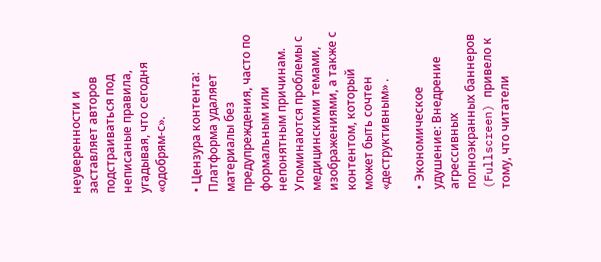неуверенности и заставляет авторов подстраиваться под неписаные правила, угадывая, что сегодня «одобрям-с».

• Цензура контента: Платформа удаляет материалы без предупреждения, часто по формальным или непонятным причинам. Упоминаются проблемы с медицинскими темами, изображениями, а также с контентом, который может быть сочтен «деструктивным» .

• Экономическое удушение: Внедрение агрессивных полноэкранных баннеров (Fullscreen) привело к тому, что читатели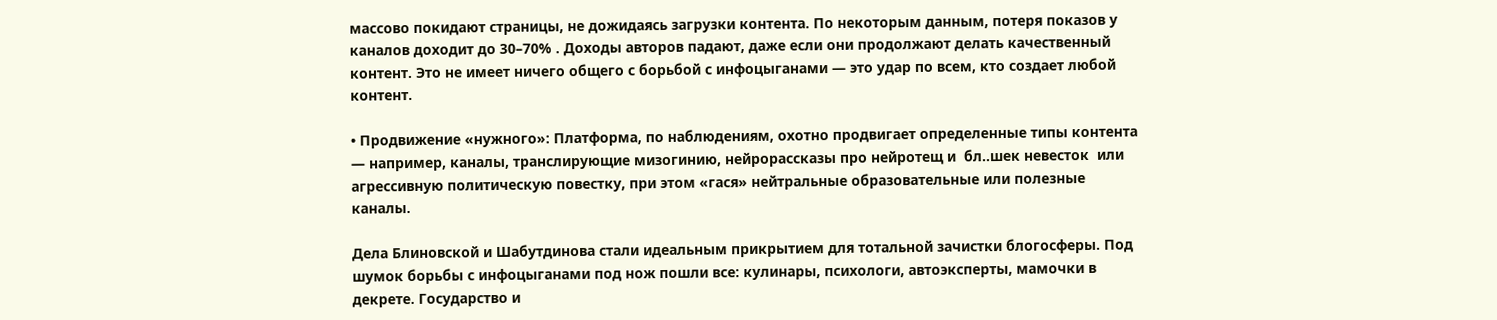массово покидают страницы, не дожидаясь загрузки контента. По некоторым данным, потеря показов у каналов доходит до 30–70% . Доходы авторов падают, даже если они продолжают делать качественный контент. Это не имеет ничего общего с борьбой с инфоцыганами — это удар по всем, кто создает любой контент.

• Продвижение «нужного»: Платформа, по наблюдениям, охотно продвигает определенные типы контента — например, каналы, транслирующие мизогинию, нейрорассказы про нейротещ и  бл..шек невесток  или агрессивную политическую повестку, при этом «гася» нейтральные образовательные или полезные каналы.

Дела Блиновской и Шабутдинова стали идеальным прикрытием для тотальной зачистки блогосферы. Под шумок борьбы с инфоцыганами под нож пошли все: кулинары, психологи, автоэксперты, мамочки в декрете. Государство и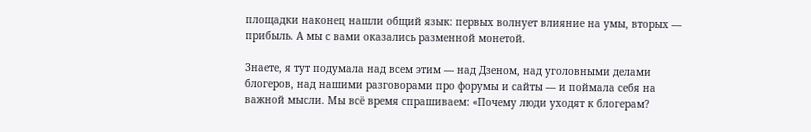площадки наконец нашли общий язык: первых волнует влияние на умы, вторых — прибыль. А мы с вами оказались разменной монетой.

Знаете, я тут подумала над всем этим — над Дзеном, над уголовными делами блогеров, над нашими разговорами про форумы и сайты — и поймала себя на важной мысли. Мы всё время спрашиваем: «Почему люди уходят к блогерам?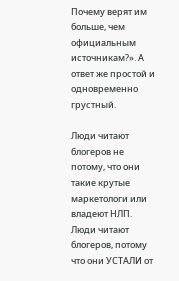Почему верят им больше, чем официальным источникам?». А ответ же простой и одновременно грустный.

Люди читают блогеров не потому, что они такие крутые маркетологи или владеют НЛП. Люди читают блогеров, потому что они УСТАЛИ от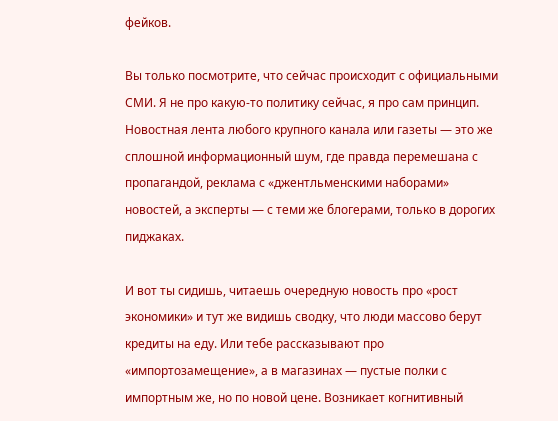фейков.

Вы только посмотрите, что сейчас происходит с официальными СМИ. Я не про какую-то политику сейчас, я про сам принцип. Новостная лента любого крупного канала или газеты — это же сплошной информационный шум, где правда перемешана с пропагандой, реклама с «джентльменскими наборами» новостей, а эксперты — с теми же блогерами, только в дорогих пиджаках.

И вот ты сидишь, читаешь очередную новость про «рост экономики» и тут же видишь сводку, что люди массово берут кредиты на еду. Или тебе рассказывают про «импортозамещение», а в магазинах — пустые полки с импортным же, но по новой цене. Возникает когнитивный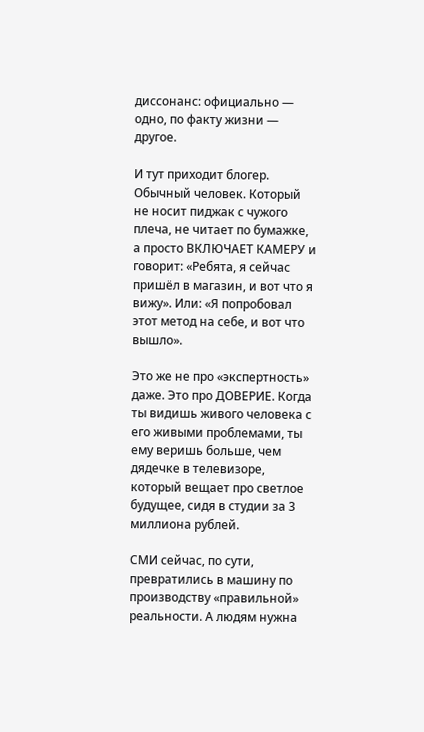диссонанс: официально — одно, по факту жизни — другое.

И тут приходит блогер. Обычный человек. Который не носит пиджак с чужого плеча, не читает по бумажке, а просто ВКЛЮЧАЕТ КАМЕРУ и говорит: «Ребята, я сейчас пришёл в магазин, и вот что я вижу». Или: «Я попробовал этот метод на себе, и вот что вышло».

Это же не про «экспертность» даже. Это про ДОВЕРИЕ. Когда ты видишь живого человека с его живыми проблемами, ты ему веришь больше, чем дядечке в телевизоре, который вещает про светлое будущее, сидя в студии за 3 миллиона рублей.

СМИ сейчас, по сути, превратились в машину по производству «правильной» реальности. А людям нужна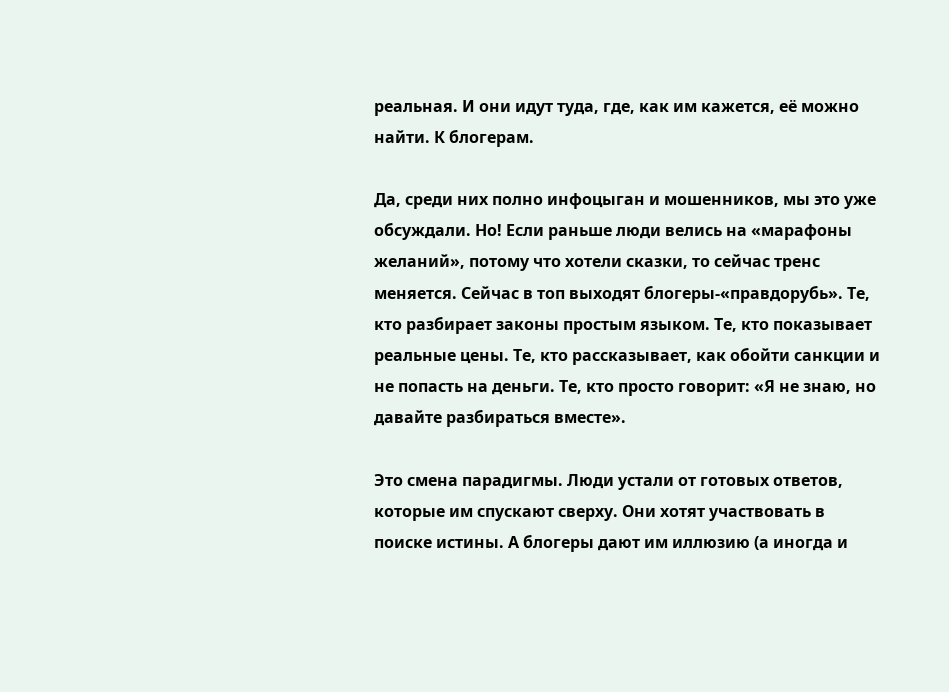реальная. И они идут туда, где, как им кажется, её можно найти. К блогерам.

Да, среди них полно инфоцыган и мошенников, мы это уже обсуждали. Но! Если раньше люди велись на «марафоны желаний», потому что хотели сказки, то сейчас тренс меняется. Сейчас в топ выходят блогеры-«правдорубь». Те, кто разбирает законы простым языком. Те, кто показывает реальные цены. Те, кто рассказывает, как обойти санкции и не попасть на деньги. Те, кто просто говорит: «Я не знаю, но давайте разбираться вместе».

Это смена парадигмы. Люди устали от готовых ответов, которые им спускают сверху. Они хотят участвовать в поиске истины. А блогеры дают им иллюзию (а иногда и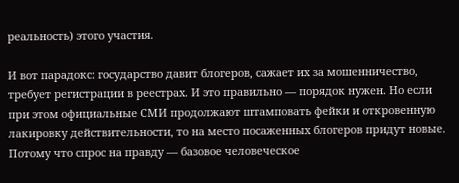реальность) этого участия.

И вот парадокс: государство давит блогеров, сажает их за мошенничество, требует регистрации в реестрах. И это правильно — порядок нужен. Но если при этом официальные СМИ продолжают штамповать фейки и откровенную лакировку действительности, то на место посаженных блогеров придут новые. Потому что спрос на правду — базовое человеческое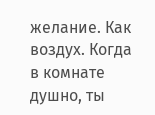желание. Как воздух. Когда в комнате душно, ты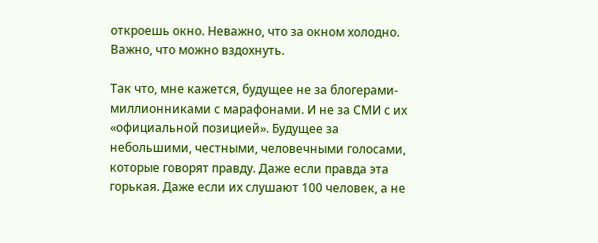откроешь окно. Неважно, что за окном холодно. Важно, что можно вздохнуть.

Так что, мне кажется, будущее не за блогерами-миллионниками с марафонами. И не за СМИ с их «официальной позицией». Будущее за небольшими, честными, человечными голосами, которые говорят правду. Даже если правда эта горькая. Даже если их слушают 100 человек, а не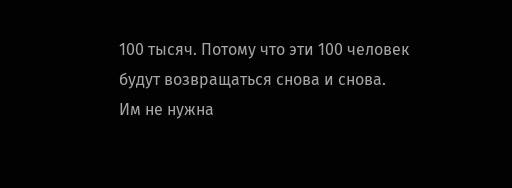100 тысяч. Потому что эти 100 человек будут возвращаться снова и снова. Им не нужна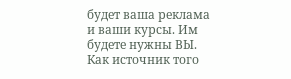будет ваша реклама и ваши курсы. Им будете нужны ВЫ. Как источник того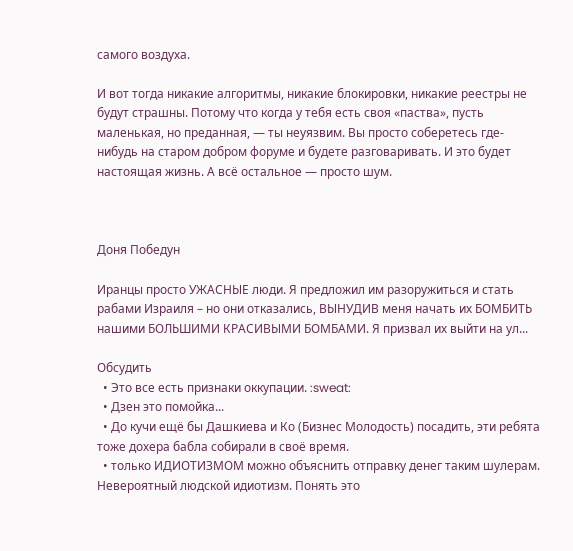самого воздуха.

И вот тогда никакие алгоритмы, никакие блокировки, никакие реестры не будут страшны. Потому что когда у тебя есть своя «паства», пусть маленькая, но преданная, — ты неуязвим. Вы просто соберетесь где-нибудь на старом добром форуме и будете разговаривать. И это будет настоящая жизнь. А всё остальное — просто шум.



Доня Победун

Иранцы просто УЖАСНЫЕ люди. Я предложил им разоружиться и стать рабами Израиля – но они отказались, ВЫНУДИВ меня начать их БОМБИТЬ нашими БОЛЬШИМИ КРАСИВЫМИ БОМБАМИ. Я призвал их выйти на ул...

Обсудить
  • Это все есть признаки оккупации. :sweat:
  • Дзен это помойка...
  • До кучи ещё бы Дашкиева и Ко (Бизнес Молодость) посадить, эти ребята тоже дохера бабла собирали в своё время.
  • только ИДИОТИЗМОМ можно объяснить отправку денег таким шулерам. Невероятный людской идиотизм. Понять это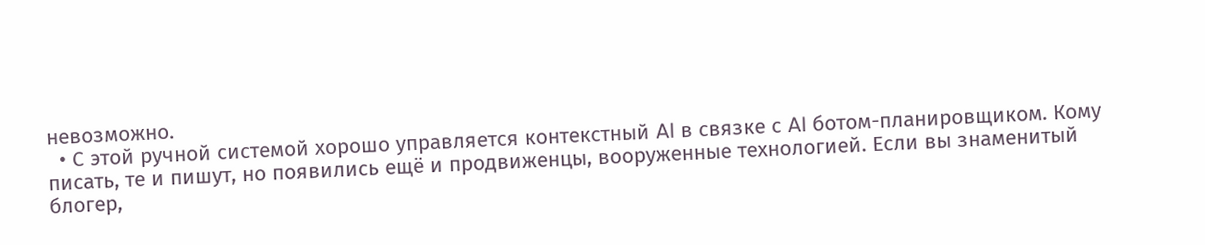невозможно.
  • С этой ручной системой хорошо управляется контекстный AI в связке с AI ботом-планировщиком. Кому писать, те и пишут, но появились ещё и продвиженцы, вооруженные технологией. Если вы знаменитый блогер,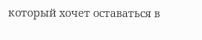который хочет оставаться в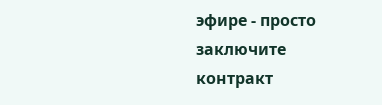эфире - просто заключите контракт